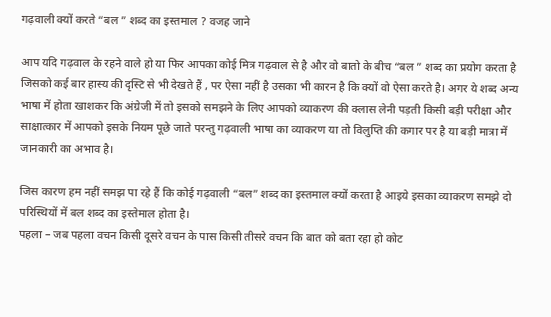गढ़वाली क्यों करते “बल ” शब्द का इस्तमाल ? वजह जाने

आप यदि गढ़वाल के रहने वाले हो या फिर आपका कोई मित्र गढ़वाल से है और वो बातो के बीच “बल ” शब्द का प्रयोग करता है जिसको कई बार हास्य की दृस्टि से भी देखते हैं , पर ऐसा नहीं है उसका भी कारन है कि क्यों वो ऐसा करते है। अगर ये शब्द अन्य भाषा में होता खाशकर कि अंग्रेजी में तो इसको समझने के लिए आपको व्याकरण की क्लास लेनी पड़ती किसी बड़ी परीक्षा और साक्षात्कार में आपको इसके नियम पूछे जाते परन्तु गढ़वाली भाषा का व्याकरण या तो विलुप्ति की कगार पर है या बड़ी मात्रा में जानकारी का अभाव है।

जिस कारण हम नहीं समझ पा रहे हैं कि कोई गढ़वाली “बल” शब्द का इस्तमाल क्यों करता है आइये इसका व्याकरण समझे दो परिस्थियों में बल शब्द का इस्तेमाल होता है।
पहला – जब पहला वचन किसी दूसरे वचन के पास किसी तीसरे वचन कि बात को बता रहा हो कोट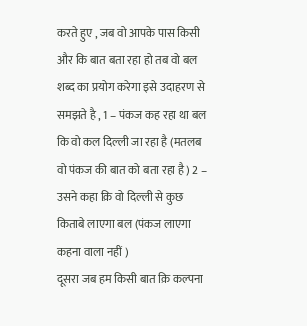करते हुए , जब वो आपके पास किसी और कि बात बता रहा हो तब वो बल शब्द का प्रयोग करेगा इसे उदाहरण से समझते है , 1 – पंकज कह रहा था बल कि वो कल दिल्ली जा रहा है (मतलब वो पंकज की बात को बता रहा है) 2 – उसने कहा क़ि वो दिल्ली से कुछ किताबे लाएगा बल (पंकज लाएगा कहना वाला नहीं )
दूसरा जब हम किसी बात क़ि कल्पना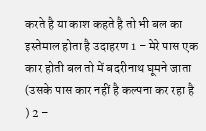करते है या काश कहते है तो भी बल का इस्तेमाल होता है उदाहरण 1 – मेरे पास एक कार होती बल तो में बदरीनाथ घूमने जाता (उसके पास कार नहीं है कल्पना कर रहा है ) 2 –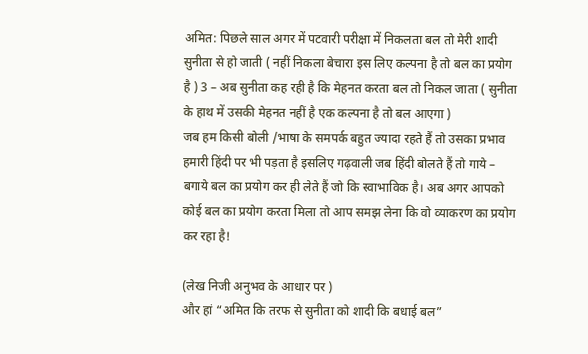अमित: पिछले साल अगर में पटवारी परीक्षा में निकलता बल तो मेरी शादी सुनीता से हो जाती ( नहीं निकला बेचारा इस लिए कल्पना है तो बल का प्रयोग है ) 3 – अब सुनीता कह रही है कि मेहनत करता बल तो निकल जाता ( सुनीता के हाथ में उसकी मेहनत नहीं है एक कल्पना है तो बल आएगा )
जब हम किसी बोली /भाषा के समपर्क बहुत ज्यादा रहते हैं तो उसका प्रभाव हमारी हिंदी पर भी पड़ता है इसलिए गढ़वाली जब हिंदी बोलते हैं तो गाये – बगाये बल का प्रयोग कर ही लेते हैं जो कि स्वाभाविक है। अब अगर आपको कोई बल का प्रयोग करता मिला तो आप समझ लेना कि वो व्याकरण का प्रयोग कर रहा है!

(लेख निजी अनुभव के आधार पर )
और हां “अमित कि तरफ से सुनीता को शादी कि बधाई बल”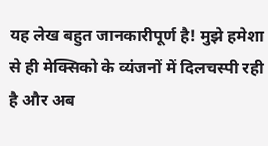यह लेख बहुत जानकारीपूर्ण है! मुझे हमेशा से ही मेक्सिको के व्यंजनों में दिलचस्पी रही है और अब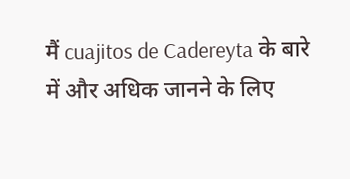मैं cuajitos de Cadereyta के बारे में और अधिक जानने के लिए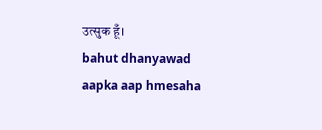उत्सुक हूँ।
bahut dhanyawad aapka aap hmesaha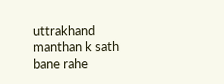uttrakhand manthan k sath bane rahe